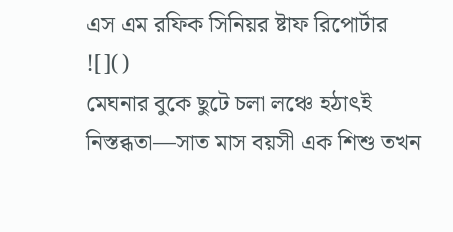এস এম রফিক সিনিয়র ষ্টাফ রিপোর্টার
![]()
মেঘনার বুকে ছুটে চলা লঞ্চে হঠাৎই নিস্তব্ধতা—সাত মাস বয়সী এক শিশু তখন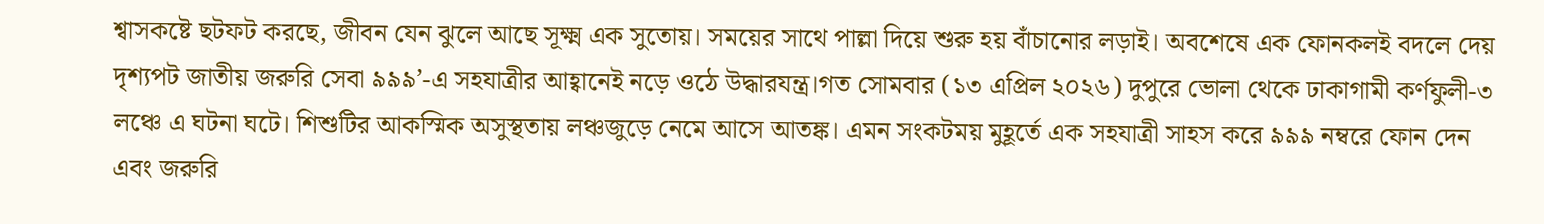শ্বাসকষ্টে ছটফট করছে, জীবন যেন ঝুলে আছে সূক্ষ্ম এক সুতোয়। সময়ের সাথে পাল্লা দিয়ে শুরু হয় বাঁচানোর লড়াই। অবশেষে এক ফোনকলই বদলে দেয় দৃশ্যপট জাতীয় জরুরি সেবা ৯৯৯’-এ সহযাত্রীর আহ্বানেই নড়ে ওঠে উদ্ধারযন্ত্র।গত সোমবার (১৩ এপ্রিল ২০২৬) দুপুরে ভোলা থেকে ঢাকাগামী কর্ণফুলী-৩ লঞ্চে এ ঘটনা ঘটে। শিশুটির আকস্মিক অসুস্থতায় লঞ্চজুড়ে নেমে আসে আতঙ্ক। এমন সংকটময় মুহূর্তে এক সহযাত্রী সাহস করে ৯৯৯ নম্বরে ফোন দেন এবং জরুরি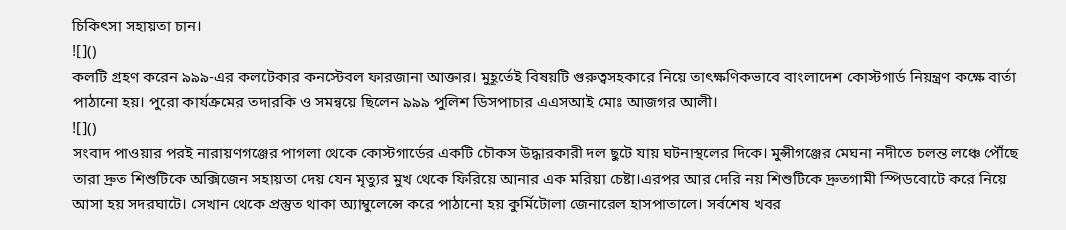চিকিৎসা সহায়তা চান।
![]()
কলটি গ্রহণ করেন ৯৯৯-এর কলটেকার কনস্টেবল ফারজানা আক্তার। মুহূর্তেই বিষয়টি গুরুত্বসহকারে নিয়ে তাৎক্ষণিকভাবে বাংলাদেশ কোস্টগার্ড নিয়ন্ত্রণ কক্ষে বার্তা পাঠানো হয়। পুরো কার্যক্রমের তদারকি ও সমন্বয়ে ছিলেন ৯৯৯ পুলিশ ডিসপাচার এএসআই মোঃ আজগর আলী।
![]()
সংবাদ পাওয়ার পরই নারায়ণগঞ্জের পাগলা থেকে কোস্টগার্ডের একটি চৌকস উদ্ধারকারী দল ছুটে যায় ঘটনাস্থলের দিকে। মুন্সীগঞ্জের মেঘনা নদীতে চলন্ত লঞ্চে পৌঁছে তারা দ্রুত শিশুটিকে অক্সিজেন সহায়তা দেয় যেন মৃত্যুর মুখ থেকে ফিরিয়ে আনার এক মরিয়া চেষ্টা।এরপর আর দেরি নয় শিশুটিকে দ্রুতগামী স্পিডবোটে করে নিয়ে আসা হয় সদরঘাটে। সেখান থেকে প্রস্তুত থাকা অ্যাম্বুলেন্সে করে পাঠানো হয় কুর্মিটোলা জেনারেল হাসপাতালে। সর্বশেষ খবর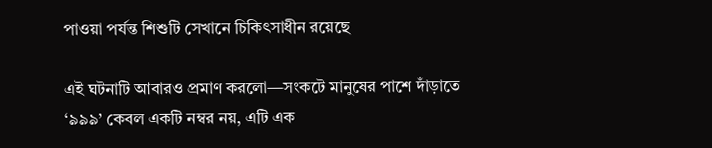পাওয়া পর্যন্ত শিশুটি সেখানে চিকিৎসাধীন রয়েছে

এই ঘটনাটি আবারও প্রমাণ করলো—সংকটে মানুষের পাশে দাঁড়াতে ‘৯৯৯’ কেবল একটি নম্বর নয়, এটি এক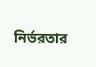নির্ভরতার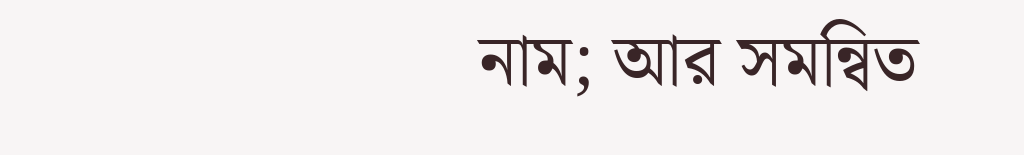নাম; আর সমন্বিত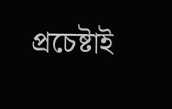প্রচেষ্টাই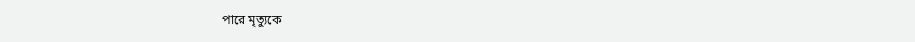পারে মৃত্যুকে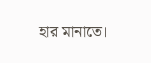হার মানাতে।